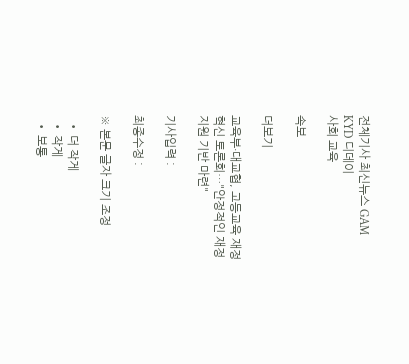전체기사 최신뉴스 GAM
KYD 디데이
사회 교육

속보

더보기

교육부·대교협, 고등교육 재정 혁신 토론회…"안정적인 재정 지원 기반 마련"

기사입력 :

최종수정 :

※ 본문 글자 크기 조정

  • 더 작게
  • 작게
  • 보통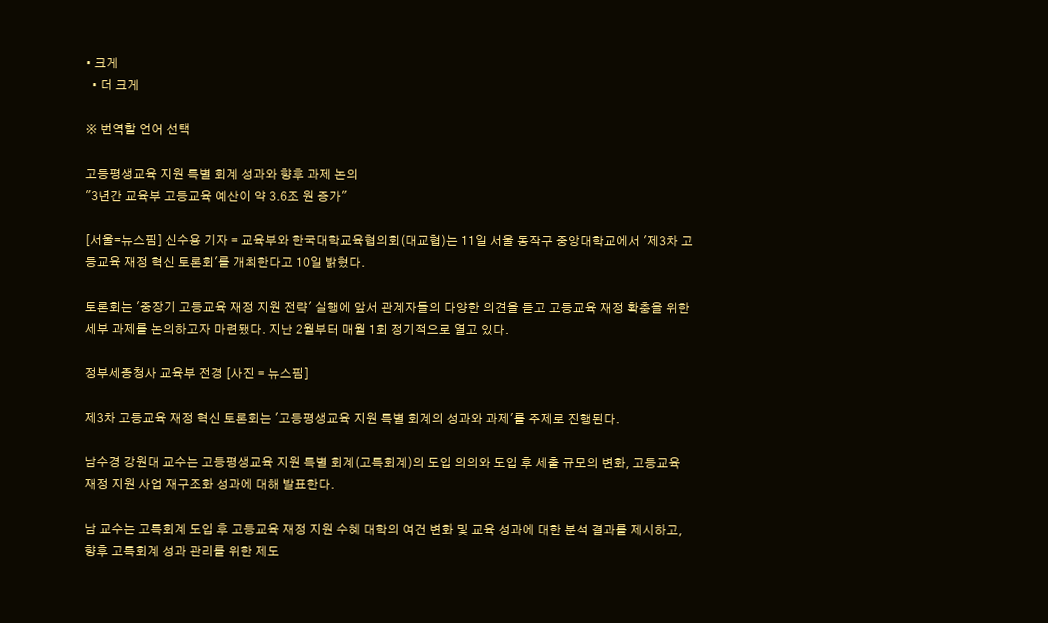• 크게
  • 더 크게

※ 번역할 언어 선택

고등평생교육 지원 특별 회계 성과와 향후 과제 논의
"3년간 교육부 고등교육 예산이 약 3.6조 원 증가"

[서울=뉴스핌] 신수용 기자 = 교육부와 한국대학교육협의회(대교협)는 11일 서울 동작구 중앙대학교에서 '제3차 고등교육 재정 혁신 토론회'를 개최한다고 10일 밝혔다.

토론회는 '중장기 고등교육 재정 지원 전략' 실행에 앞서 관계자들의 다양한 의견을 듣고 고등교육 재정 확충을 위한 세부 과제를 논의하고자 마련됐다. 지난 2월부터 매월 1회 정기적으로 열고 있다.

정부세종청사 교육부 전경 [사진 = 뉴스핌]

제3차 고등교육 재정 혁신 토론회는 '고등평생교육 지원 특별 회계의 성과와 과제'를 주제로 진행된다.

남수경 강원대 교수는 고등평생교육 지원 특별 회계(고특회계)의 도입 의의와 도입 후 세출 규모의 변화, 고등교육 재정 지원 사업 재구조화 성과에 대해 발표한다.

남 교수는 고특회계 도입 후 고등교육 재정 지원 수혜 대학의 여건 변화 및 교육 성과에 대한 분석 결과를 제시하고, 향후 고특회계 성과 관리를 위한 제도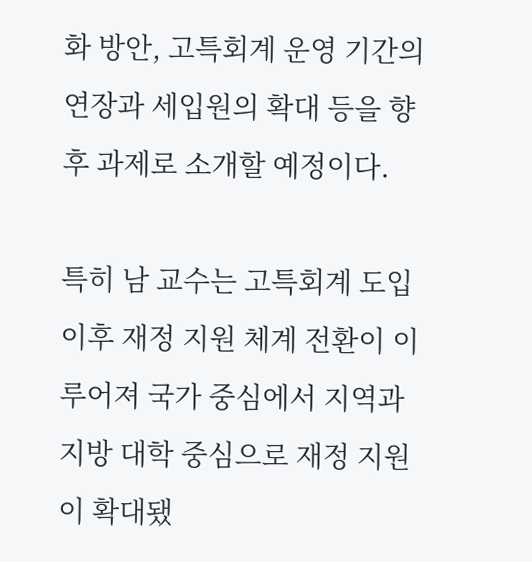화 방안, 고특회계 운영 기간의 연장과 세입원의 확대 등을 향후 과제로 소개할 예정이다.

특히 남 교수는 고특회계 도입 이후 재정 지원 체계 전환이 이루어져 국가 중심에서 지역과 지방 대학 중심으로 재정 지원이 확대됐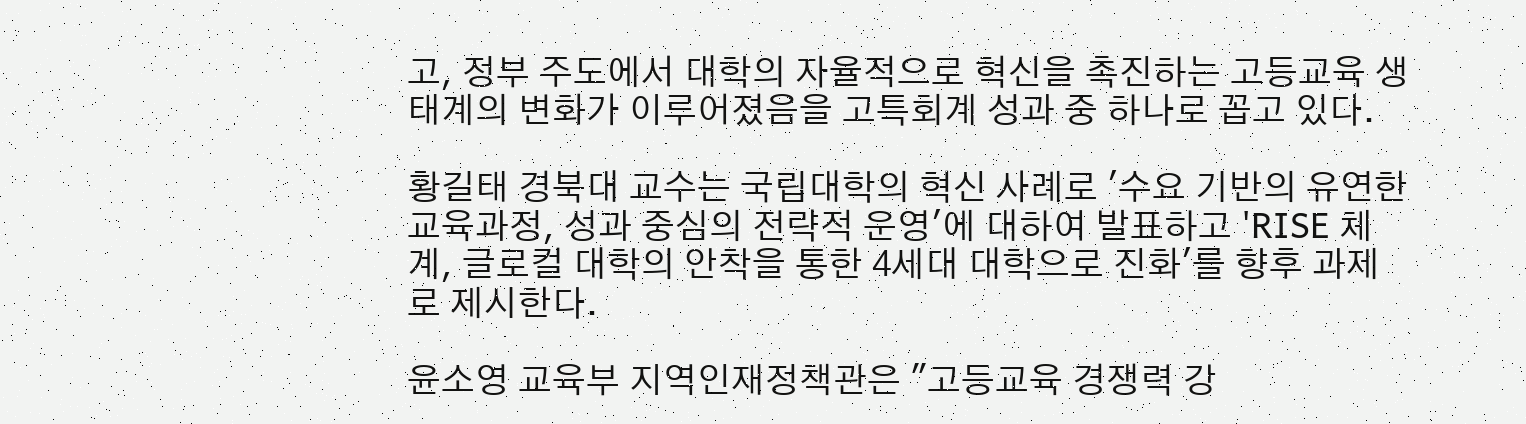고, 정부 주도에서 대학의 자율적으로 혁신을 촉진하는 고등교육 생태계의 변화가 이루어졌음을 고특회계 성과 중 하나로 꼽고 있다.

황길태 경북대 교수는 국립대학의 혁신 사례로 '수요 기반의 유연한 교육과정, 성과 중심의 전략적 운영'에 대하여 발표하고 'RISE 체계, 글로컬 대학의 안착을 통한 4세대 대학으로 진화'를 향후 과제로 제시한다.

윤소영 교육부 지역인재정책관은 "고등교육 경쟁력 강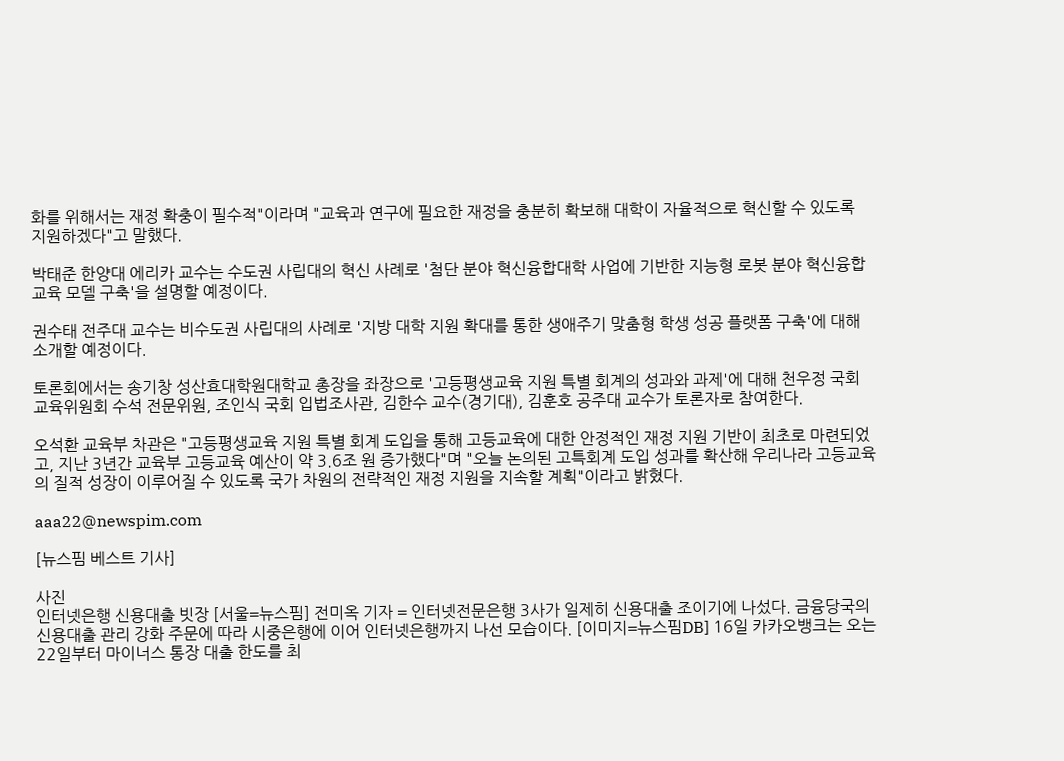화를 위해서는 재정 확충이 필수적"이라며 "교육과 연구에 필요한 재정을 충분히 확보해 대학이 자율적으로 혁신할 수 있도록 지원하겠다"고 말했다.

박태준 한양대 에리카 교수는 수도권 사립대의 혁신 사례로 '첨단 분야 혁신융합대학 사업에 기반한 지능형 로봇 분야 혁신융합 교육 모델 구축'을 설명할 예정이다.

권수태 전주대 교수는 비수도권 사립대의 사례로 '지방 대학 지원 확대를 통한 생애주기 맞춤형 학생 성공 플랫폼 구축'에 대해 소개할 예정이다.

토론회에서는 송기창 성산효대학원대학교 총장을 좌장으로 '고등평생교육 지원 특별 회계의 성과와 과제'에 대해 천우정 국회 교육위원회 수석 전문위원, 조인식 국회 입법조사관, 김한수 교수(경기대), 김훈호 공주대 교수가 토론자로 참여한다.

오석환 교육부 차관은 "고등평생교육 지원 특별 회계 도입을 통해 고등교육에 대한 안정적인 재정 지원 기반이 최초로 마련되었고, 지난 3년간 교육부 고등교육 예산이 약 3.6조 원 증가했다"며 "오늘 논의된 고특회계 도입 성과를 확산해 우리나라 고등교육의 질적 성장이 이루어질 수 있도록 국가 차원의 전략적인 재정 지원을 지속할 계획"이라고 밝혔다.

aaa22@newspim.com

[뉴스핌 베스트 기사]

사진
인터넷은행 신용대출 빗장 [서울=뉴스핌] 전미옥 기자 = 인터넷전문은행 3사가 일제히 신용대출 조이기에 나섰다. 금융당국의 신용대출 관리 강화 주문에 따라 시중은행에 이어 인터넷은행까지 나선 모습이다. [이미지=뉴스핌DB] 16일 카카오뱅크는 오는 22일부터 마이너스 통장 대출 한도를 최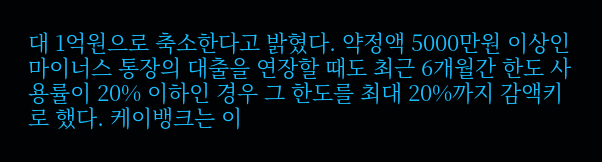대 1억원으로 축소한다고 밝혔다. 약정액 5000만원 이상인 마이너스 통장의 대출을 연장할 때도 최근 6개월간 한도 사용률이 20% 이하인 경우 그 한도를 최대 20%까지 감액키로 했다. 케이뱅크는 이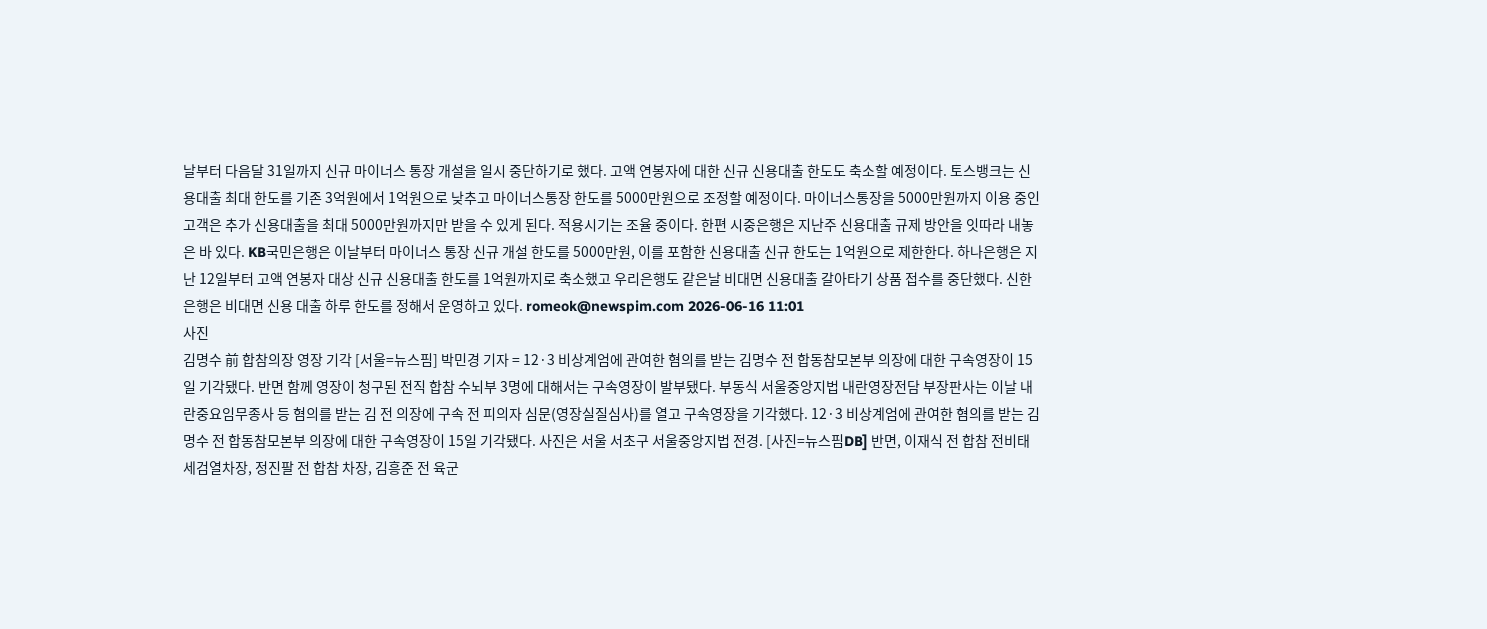날부터 다음달 31일까지 신규 마이너스 통장 개설을 일시 중단하기로 했다. 고액 연봉자에 대한 신규 신용대출 한도도 축소할 예정이다. 토스뱅크는 신용대출 최대 한도를 기존 3억원에서 1억원으로 낮추고 마이너스통장 한도를 5000만원으로 조정할 예정이다. 마이너스통장을 5000만원까지 이용 중인 고객은 추가 신용대출을 최대 5000만원까지만 받을 수 있게 된다. 적용시기는 조율 중이다. 한편 시중은행은 지난주 신용대출 규제 방안을 잇따라 내놓은 바 있다. KB국민은행은 이날부터 마이너스 통장 신규 개설 한도를 5000만원, 이를 포함한 신용대출 신규 한도는 1억원으로 제한한다. 하나은행은 지난 12일부터 고액 연봉자 대상 신규 신용대출 한도를 1억원까지로 축소했고 우리은행도 같은날 비대면 신용대출 갈아타기 상품 접수를 중단했다. 신한은행은 비대면 신용 대출 하루 한도를 정해서 운영하고 있다. romeok@newspim.com 2026-06-16 11:01
사진
김명수 前 합참의장 영장 기각 [서울=뉴스핌] 박민경 기자 = 12·3 비상계엄에 관여한 혐의를 받는 김명수 전 합동참모본부 의장에 대한 구속영장이 15일 기각됐다. 반면 함께 영장이 청구된 전직 합참 수뇌부 3명에 대해서는 구속영장이 발부됐다. 부동식 서울중앙지법 내란영장전담 부장판사는 이날 내란중요임무종사 등 혐의를 받는 김 전 의장에 구속 전 피의자 심문(영장실질심사)를 열고 구속영장을 기각했다. 12·3 비상계엄에 관여한 혐의를 받는 김명수 전 합동참모본부 의장에 대한 구속영장이 15일 기각됐다. 사진은 서울 서초구 서울중앙지법 전경. [사진=뉴스핌DB] 반면, 이재식 전 합참 전비태세검열차장, 정진팔 전 합참 차장, 김흥준 전 육군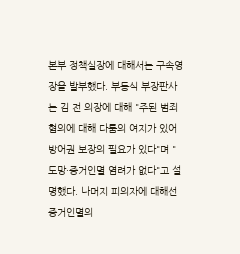본부 정책실장에 대해서는 구속영장을 발부했다. 부동식 부장판사는 김 전 의장에 대해 "주된 범죄 혐의에 대해 다툼의 여지가 있어 방어권 보장의 필요가 있다"며 "도망·증거인멸 염려가 없다"고 설명했다. 나머지 피의자에 대해선 증거인멸의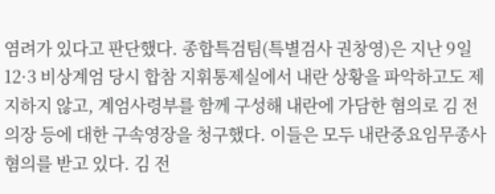염려가 있다고 판단했다. 종합특검팀(특별검사 권창영)은 지난 9일 12·3 비상계엄 당시 합참 지휘통제실에서 내란 상황을 파악하고도 제지하지 않고, 계엄사령부를 함께 구성해 내란에 가담한 혐의로 김 전 의장 등에 대한 구속영장을 청구했다. 이들은 모두 내란중요임무종사 혐의를 받고 있다. 김 전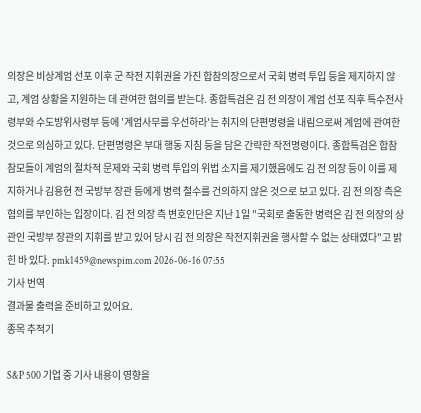의장은 비상계엄 선포 이후 군 작전 지휘권을 가진 합참의장으로서 국회 병력 투입 등을 제지하지 않고, 계엄 상황을 지원하는 데 관여한 혐의를 받는다. 종합특검은 김 전 의장이 계엄 선포 직후 특수전사령부와 수도방위사령부 등에 '계엄사무를 우선하라'는 취지의 단편명령을 내림으로써 계엄에 관여한 것으로 의심하고 있다. 단편명령은 부대 행동 지침 등을 담은 간략한 작전명령이다. 종합특검은 합참 참모들이 계엄의 절차적 문제와 국회 병력 투입의 위법 소지를 제기했음에도 김 전 의장 등이 이를 제지하거나 김용현 전 국방부 장관 등에게 병력 철수를 건의하지 않은 것으로 보고 있다. 김 전 의장 측은 혐의를 부인하는 입장이다. 김 전 의장 측 변호인단은 지난 1일 "국회로 출동한 병력은 김 전 의장의 상관인 국방부 장관의 지휘를 받고 있어 당시 김 전 의장은 작전지휘권을 행사할 수 없는 상태였다"고 밝힌 바 있다. pmk1459@newspim.com 2026-06-16 07:55
기사 번역
결과물 출력을 준비하고 있어요.
종목 추적기

S&P 500 기업 중 기사 내용이 영향을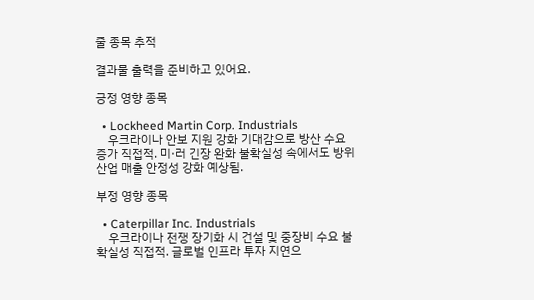줄 종목 추적

결과물 출력을 준비하고 있어요.

긍정 영향 종목

  • Lockheed Martin Corp. Industrials
    우크라이나 안보 지원 강화 기대감으로 방산 수요 증가 직접적. 미·러 긴장 완화 불확실성 속에서도 방위산업 매출 안정성 강화 예상됨.

부정 영향 종목

  • Caterpillar Inc. Industrials
    우크라이나 전쟁 장기화 시 건설 및 중장비 수요 불확실성 직접적. 글로벌 인프라 투자 지연으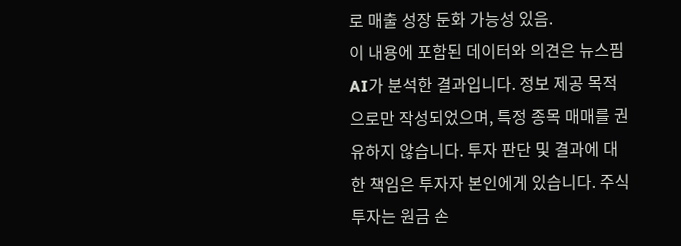로 매출 성장 둔화 가능성 있음.
이 내용에 포함된 데이터와 의견은 뉴스핌 AI가 분석한 결과입니다. 정보 제공 목적으로만 작성되었으며, 특정 종목 매매를 권유하지 않습니다. 투자 판단 및 결과에 대한 책임은 투자자 본인에게 있습니다. 주식 투자는 원금 손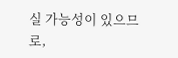실 가능성이 있으므로,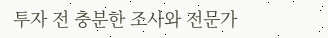투자 전 충분한 조사와 전문가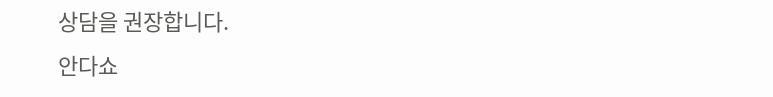상담을 권장합니다.
안다쇼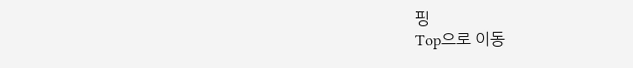핑
Top으로 이동